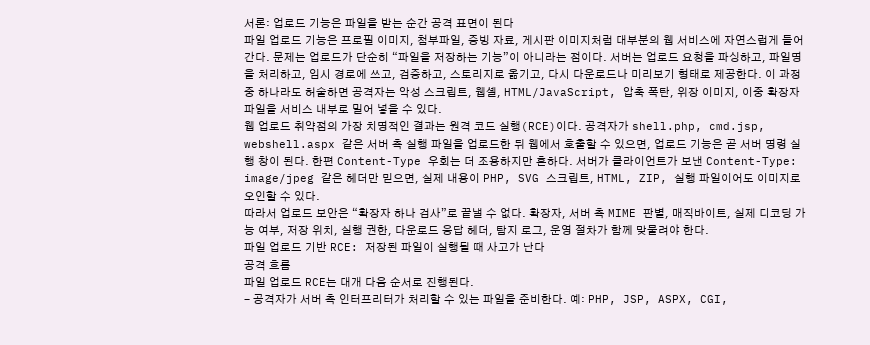서론: 업로드 기능은 파일을 받는 순간 공격 표면이 된다
파일 업로드 기능은 프로필 이미지, 첨부파일, 증빙 자료, 게시판 이미지처럼 대부분의 웹 서비스에 자연스럽게 들어간다. 문제는 업로드가 단순히 “파일을 저장하는 기능”이 아니라는 점이다. 서버는 업로드 요청을 파싱하고, 파일명을 처리하고, 임시 경로에 쓰고, 검증하고, 스토리지로 옮기고, 다시 다운로드나 미리보기 형태로 제공한다. 이 과정 중 하나라도 허술하면 공격자는 악성 스크립트, 웹셸, HTML/JavaScript, 압축 폭탄, 위장 이미지, 이중 확장자 파일을 서비스 내부로 밀어 넣을 수 있다.
웹 업로드 취약점의 가장 치명적인 결과는 원격 코드 실행(RCE)이다. 공격자가 shell.php, cmd.jsp, webshell.aspx 같은 서버 측 실행 파일을 업로드한 뒤 웹에서 호출할 수 있으면, 업로드 기능은 곧 서버 명령 실행 창이 된다. 한편 Content-Type 우회는 더 조용하지만 흔하다. 서버가 클라이언트가 보낸 Content-Type: image/jpeg 같은 헤더만 믿으면, 실제 내용이 PHP, SVG 스크립트, HTML, ZIP, 실행 파일이어도 이미지로 오인할 수 있다.
따라서 업로드 보안은 “확장자 하나 검사”로 끝낼 수 없다. 확장자, 서버 측 MIME 판별, 매직바이트, 실제 디코딩 가능 여부, 저장 위치, 실행 권한, 다운로드 응답 헤더, 탐지 로그, 운영 절차가 함께 맞물려야 한다.
파일 업로드 기반 RCE: 저장된 파일이 실행될 때 사고가 난다
공격 흐름
파일 업로드 RCE는 대개 다음 순서로 진행된다.
- 공격자가 서버 측 인터프리터가 처리할 수 있는 파일을 준비한다. 예: PHP, JSP, ASPX, CGI,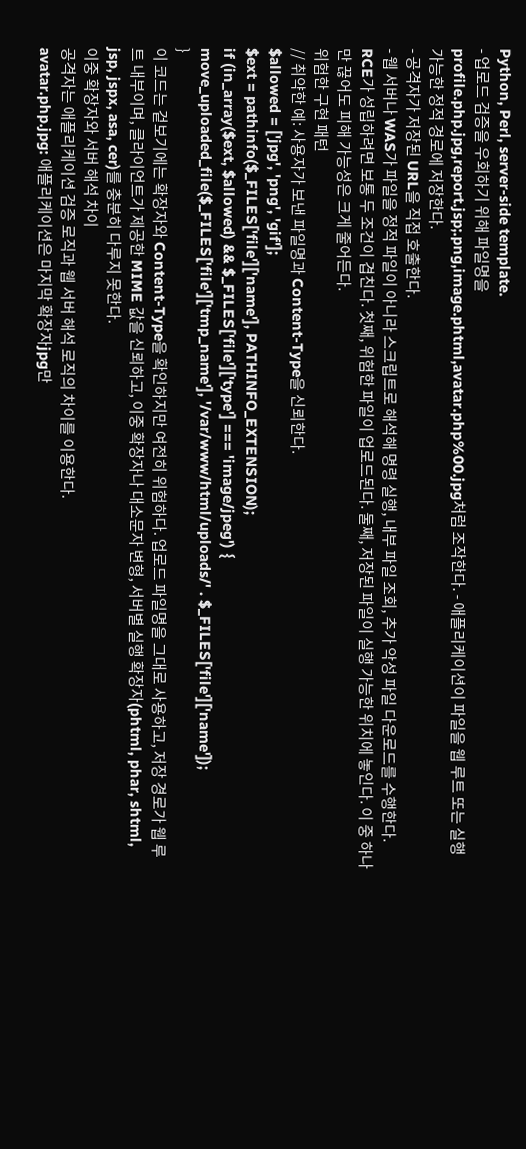Python, Perl, server-side template.
- 업로드 검증을 우회하기 위해 파일명을
profile.php.jpg,report.jsp;.png,image.phtml,avatar.php%00.jpg처럼 조작한다. - 애플리케이션이 파일을 웹 루트 또는 실행 가능한 정적 경로에 저장한다.
- 공격자가 저장된 URL을 직접 호출한다.
- 웹 서버나 WAS가 파일을 정적 파일이 아니라 스크립트로 해석해 명령 실행, 내부 파일 조회, 추가 악성 파일 다운로드를 수행한다.
RCE가 성립하려면 보통 두 조건이 겹친다. 첫째, 위험한 파일이 업로드된다. 둘째, 저장된 파일이 실행 가능한 위치에 놓인다. 이 중 하나만 끊어도 피해 가능성은 크게 줄어든다.
위험한 구현 패턴
// 취약한 예: 사용자가 보낸 파일명과 Content-Type을 신뢰한다.
$allowed = ['jpg', 'png', 'gif'];
$ext = pathinfo($_FILES['file']['name'], PATHINFO_EXTENSION);
if (in_array($ext, $allowed) && $_FILES['file']['type'] === 'image/jpeg') {
move_uploaded_file($_FILES['file']['tmp_name'], '/var/www/html/uploads/' . $_FILES['file']['name']);
}
이 코드는 겉보기에는 확장자와 Content-Type을 확인하지만 여전히 위험하다. 업로드 파일명을 그대로 사용하고, 저장 경로가 웹 루트 내부이며, 클라이언트가 제공한 MIME 값을 신뢰하고, 이중 확장자나 대소문자 변형, 서버별 실행 확장자(phtml, phar, shtml, jsp, jspx, asa, cer)를 충분히 다루지 못한다.
이중 확장자와 서버 해석 차이
공격자는 애플리케이션 검증 로직과 웹 서버 해석 로직의 차이를 이용한다.
avatar.php.jpg: 애플리케이션은 마지막 확장자jpg만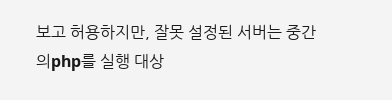보고 허용하지만, 잘못 설정된 서버는 중간의php를 실행 대상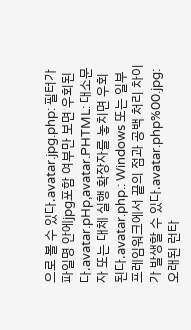으로 볼 수 있다.avatar.jpg.php: 필터가 파일명 안에jpg포함 여부만 보면 우회된다.avatar.pHp,avatar.PHTML: 대소문자 또는 대체 실행 확장자를 놓치면 우회된다.avatar.php.: Windows 또는 일부 프레임워크에서 끝의 점과 공백 처리 차이가 발생할 수 있다.avatar.php%00.jpg: 오래된 런타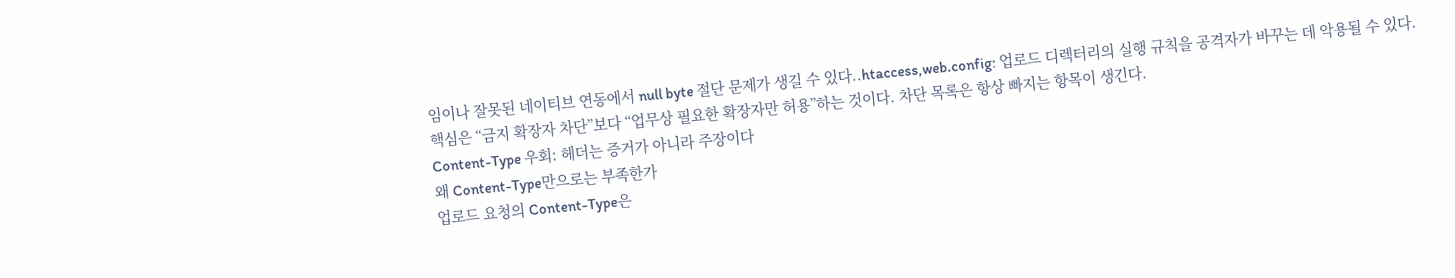임이나 잘못된 네이티브 연동에서 null byte 절단 문제가 생길 수 있다..htaccess,web.config: 업로드 디렉터리의 실행 규칙을 공격자가 바꾸는 데 악용될 수 있다.
핵심은 “금지 확장자 차단”보다 “업무상 필요한 확장자만 허용”하는 것이다. 차단 목록은 항상 빠지는 항목이 생긴다.
Content-Type 우회: 헤더는 증거가 아니라 주장이다
왜 Content-Type만으로는 부족한가
업로드 요청의 Content-Type은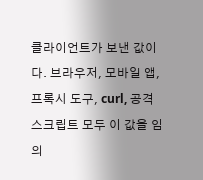클라이언트가 보낸 값이다. 브라우저, 모바일 앱, 프록시 도구, curl, 공격 스크립트 모두 이 값을 임의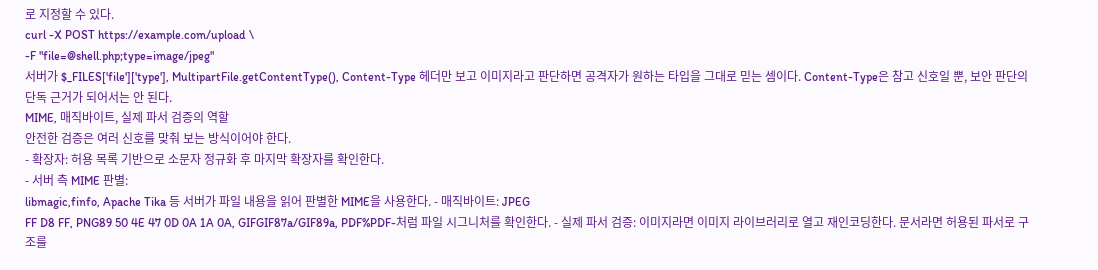로 지정할 수 있다.
curl -X POST https://example.com/upload \
-F "file=@shell.php;type=image/jpeg"
서버가 $_FILES['file']['type'], MultipartFile.getContentType(), Content-Type 헤더만 보고 이미지라고 판단하면 공격자가 원하는 타입을 그대로 믿는 셈이다. Content-Type은 참고 신호일 뿐, 보안 판단의 단독 근거가 되어서는 안 된다.
MIME, 매직바이트, 실제 파서 검증의 역할
안전한 검증은 여러 신호를 맞춰 보는 방식이어야 한다.
- 확장자: 허용 목록 기반으로 소문자 정규화 후 마지막 확장자를 확인한다.
- 서버 측 MIME 판별:
libmagic,finfo, Apache Tika 등 서버가 파일 내용을 읽어 판별한 MIME을 사용한다. - 매직바이트: JPEG
FF D8 FF, PNG89 50 4E 47 0D 0A 1A 0A, GIFGIF87a/GIF89a, PDF%PDF-처럼 파일 시그니처를 확인한다. - 실제 파서 검증: 이미지라면 이미지 라이브러리로 열고 재인코딩한다. 문서라면 허용된 파서로 구조를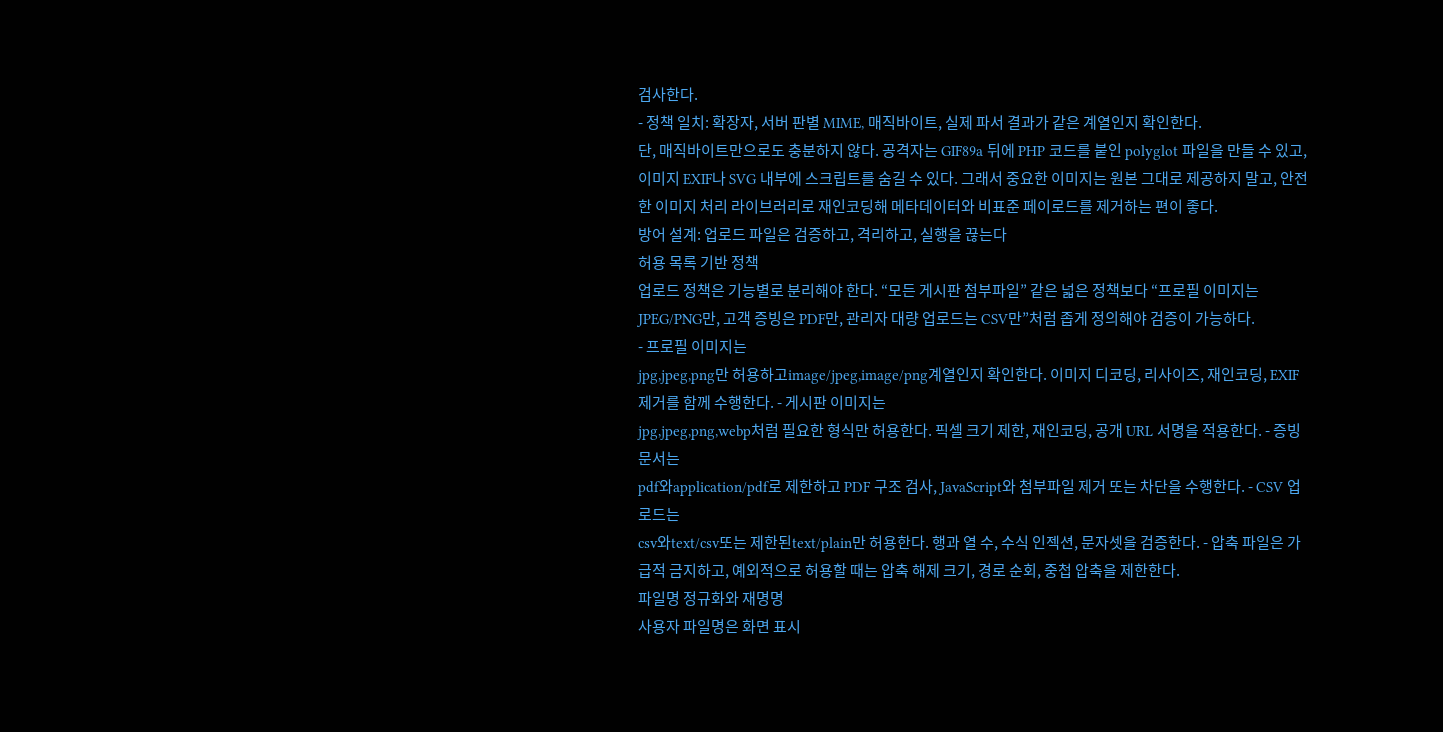검사한다.
- 정책 일치: 확장자, 서버 판별 MIME, 매직바이트, 실제 파서 결과가 같은 계열인지 확인한다.
단, 매직바이트만으로도 충분하지 않다. 공격자는 GIF89a 뒤에 PHP 코드를 붙인 polyglot 파일을 만들 수 있고, 이미지 EXIF나 SVG 내부에 스크립트를 숨길 수 있다. 그래서 중요한 이미지는 원본 그대로 제공하지 말고, 안전한 이미지 처리 라이브러리로 재인코딩해 메타데이터와 비표준 페이로드를 제거하는 편이 좋다.
방어 설계: 업로드 파일은 검증하고, 격리하고, 실행을 끊는다
허용 목록 기반 정책
업로드 정책은 기능별로 분리해야 한다. “모든 게시판 첨부파일” 같은 넓은 정책보다 “프로필 이미지는 JPEG/PNG만, 고객 증빙은 PDF만, 관리자 대량 업로드는 CSV만”처럼 좁게 정의해야 검증이 가능하다.
- 프로필 이미지는
jpg,jpeg,png만 허용하고image/jpeg,image/png계열인지 확인한다. 이미지 디코딩, 리사이즈, 재인코딩, EXIF 제거를 함께 수행한다. - 게시판 이미지는
jpg,jpeg,png,webp처럼 필요한 형식만 허용한다. 픽셀 크기 제한, 재인코딩, 공개 URL 서명을 적용한다. - 증빙 문서는
pdf와application/pdf로 제한하고 PDF 구조 검사, JavaScript와 첨부파일 제거 또는 차단을 수행한다. - CSV 업로드는
csv와text/csv또는 제한된text/plain만 허용한다. 행과 열 수, 수식 인젝션, 문자셋을 검증한다. - 압축 파일은 가급적 금지하고, 예외적으로 허용할 때는 압축 해제 크기, 경로 순회, 중첩 압축을 제한한다.
파일명 정규화와 재명명
사용자 파일명은 화면 표시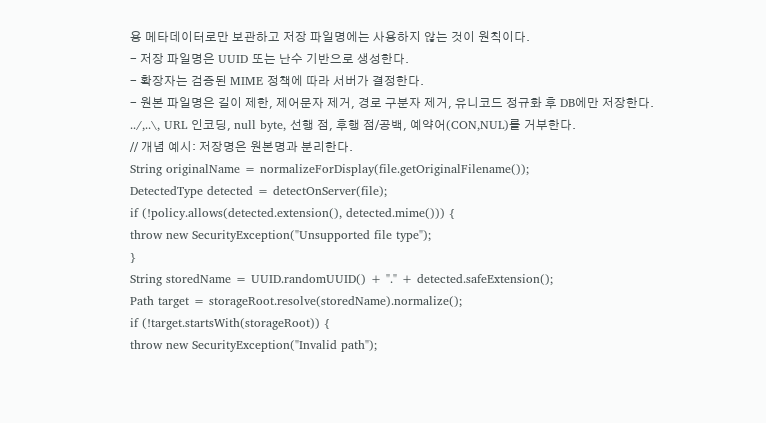용 메타데이터로만 보관하고 저장 파일명에는 사용하지 않는 것이 원칙이다.
- 저장 파일명은 UUID 또는 난수 기반으로 생성한다.
- 확장자는 검증된 MIME 정책에 따라 서버가 결정한다.
- 원본 파일명은 길이 제한, 제어문자 제거, 경로 구분자 제거, 유니코드 정규화 후 DB에만 저장한다.
../,..\, URL 인코딩, null byte, 선행 점, 후행 점/공백, 예약어(CON,NUL)를 거부한다.
// 개념 예시: 저장명은 원본명과 분리한다.
String originalName = normalizeForDisplay(file.getOriginalFilename());
DetectedType detected = detectOnServer(file);
if (!policy.allows(detected.extension(), detected.mime())) {
throw new SecurityException("Unsupported file type");
}
String storedName = UUID.randomUUID() + "." + detected.safeExtension();
Path target = storageRoot.resolve(storedName).normalize();
if (!target.startsWith(storageRoot)) {
throw new SecurityException("Invalid path");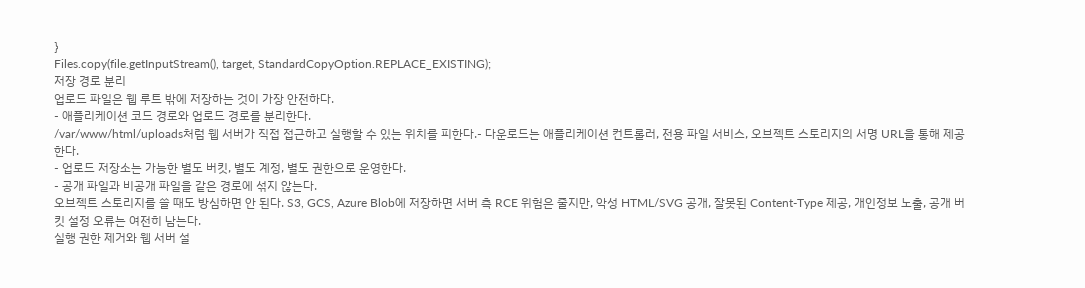}
Files.copy(file.getInputStream(), target, StandardCopyOption.REPLACE_EXISTING);
저장 경로 분리
업로드 파일은 웹 루트 밖에 저장하는 것이 가장 안전하다.
- 애플리케이션 코드 경로와 업로드 경로를 분리한다.
/var/www/html/uploads처럼 웹 서버가 직접 접근하고 실행할 수 있는 위치를 피한다.- 다운로드는 애플리케이션 컨트롤러, 전용 파일 서비스, 오브젝트 스토리지의 서명 URL을 통해 제공한다.
- 업로드 저장소는 가능한 별도 버킷, 별도 계정, 별도 권한으로 운영한다.
- 공개 파일과 비공개 파일을 같은 경로에 섞지 않는다.
오브젝트 스토리지를 쓸 때도 방심하면 안 된다. S3, GCS, Azure Blob에 저장하면 서버 측 RCE 위험은 줄지만, 악성 HTML/SVG 공개, 잘못된 Content-Type 제공, 개인정보 노출, 공개 버킷 설정 오류는 여전히 남는다.
실행 권한 제거와 웹 서버 설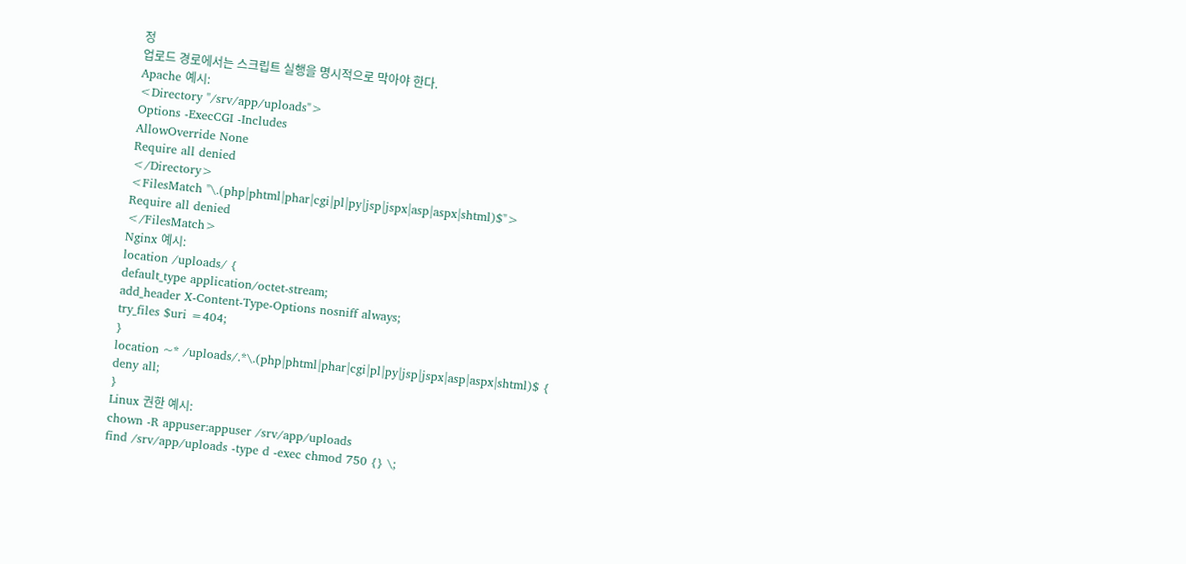정
업로드 경로에서는 스크립트 실행을 명시적으로 막아야 한다.
Apache 예시:
<Directory "/srv/app/uploads">
Options -ExecCGI -Includes
AllowOverride None
Require all denied
</Directory>
<FilesMatch "\.(php|phtml|phar|cgi|pl|py|jsp|jspx|asp|aspx|shtml)$">
Require all denied
</FilesMatch>
Nginx 예시:
location /uploads/ {
default_type application/octet-stream;
add_header X-Content-Type-Options nosniff always;
try_files $uri =404;
}
location ~* /uploads/.*\.(php|phtml|phar|cgi|pl|py|jsp|jspx|asp|aspx|shtml)$ {
deny all;
}
Linux 권한 예시:
chown -R appuser:appuser /srv/app/uploads
find /srv/app/uploads -type d -exec chmod 750 {} \;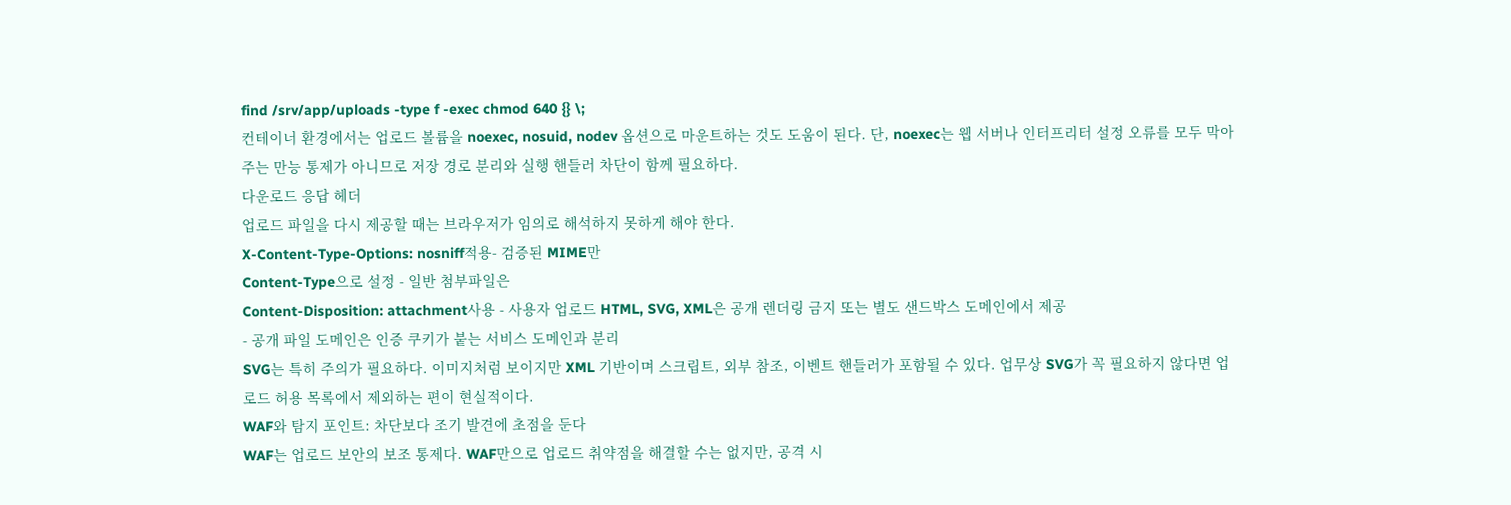find /srv/app/uploads -type f -exec chmod 640 {} \;
컨테이너 환경에서는 업로드 볼륨을 noexec, nosuid, nodev 옵션으로 마운트하는 것도 도움이 된다. 단, noexec는 웹 서버나 인터프리터 설정 오류를 모두 막아 주는 만능 통제가 아니므로 저장 경로 분리와 실행 핸들러 차단이 함께 필요하다.
다운로드 응답 헤더
업로드 파일을 다시 제공할 때는 브라우저가 임의로 해석하지 못하게 해야 한다.
X-Content-Type-Options: nosniff적용- 검증된 MIME만
Content-Type으로 설정 - 일반 첨부파일은
Content-Disposition: attachment사용 - 사용자 업로드 HTML, SVG, XML은 공개 렌더링 금지 또는 별도 샌드박스 도메인에서 제공
- 공개 파일 도메인은 인증 쿠키가 붙는 서비스 도메인과 분리
SVG는 특히 주의가 필요하다. 이미지처럼 보이지만 XML 기반이며 스크립트, 외부 참조, 이벤트 핸들러가 포함될 수 있다. 업무상 SVG가 꼭 필요하지 않다면 업로드 허용 목록에서 제외하는 편이 현실적이다.
WAF와 탐지 포인트: 차단보다 조기 발견에 초점을 둔다
WAF는 업로드 보안의 보조 통제다. WAF만으로 업로드 취약점을 해결할 수는 없지만, 공격 시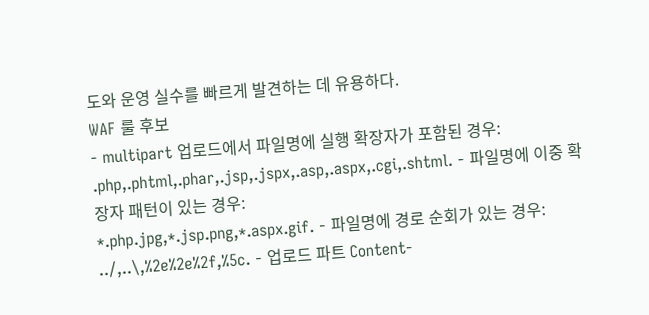도와 운영 실수를 빠르게 발견하는 데 유용하다.
WAF 룰 후보
- multipart 업로드에서 파일명에 실행 확장자가 포함된 경우:
.php,.phtml,.phar,.jsp,.jspx,.asp,.aspx,.cgi,.shtml. - 파일명에 이중 확장자 패턴이 있는 경우:
*.php.jpg,*.jsp.png,*.aspx.gif. - 파일명에 경로 순회가 있는 경우:
../,..\,%2e%2e%2f,%5c. - 업로드 파트 Content-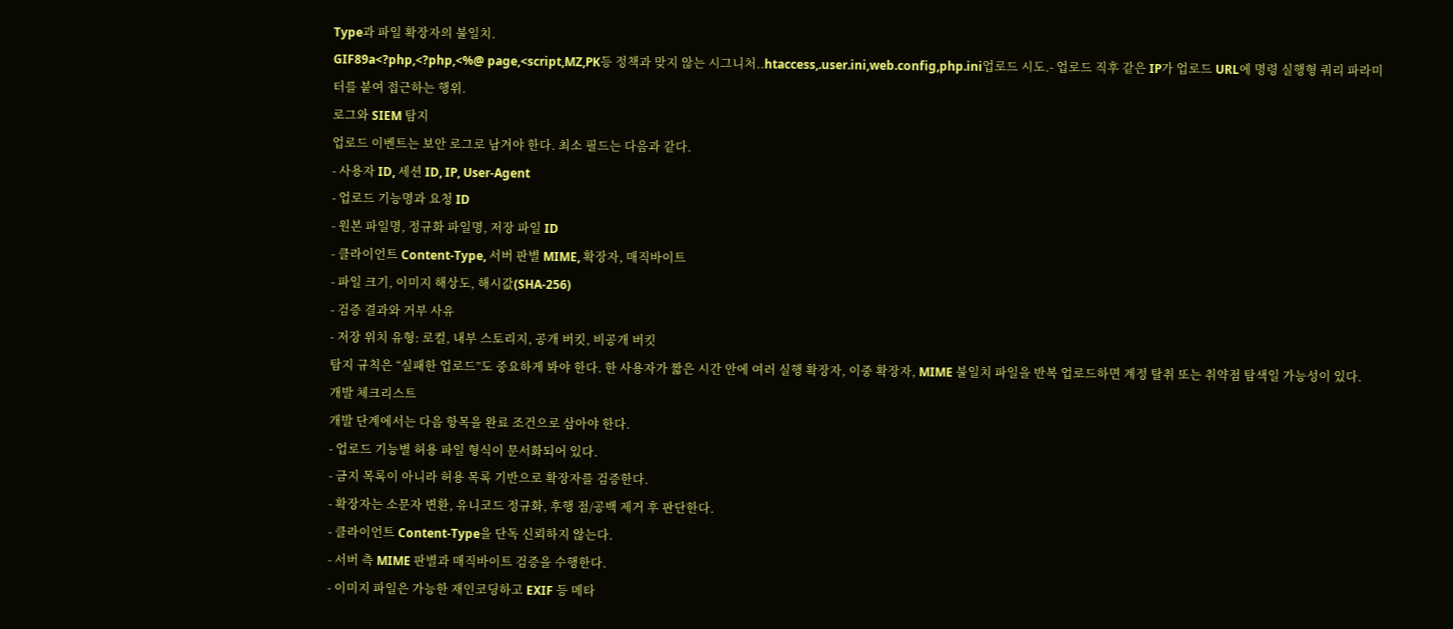Type과 파일 확장자의 불일치.
GIF89a<?php,<?php,<%@ page,<script,MZ,PK등 정책과 맞지 않는 시그니처..htaccess,.user.ini,web.config,php.ini업로드 시도.- 업로드 직후 같은 IP가 업로드 URL에 명령 실행형 쿼리 파라미터를 붙여 접근하는 행위.
로그와 SIEM 탐지
업로드 이벤트는 보안 로그로 남겨야 한다. 최소 필드는 다음과 같다.
- 사용자 ID, 세션 ID, IP, User-Agent
- 업로드 기능명과 요청 ID
- 원본 파일명, 정규화 파일명, 저장 파일 ID
- 클라이언트 Content-Type, 서버 판별 MIME, 확장자, 매직바이트
- 파일 크기, 이미지 해상도, 해시값(SHA-256)
- 검증 결과와 거부 사유
- 저장 위치 유형: 로컬, 내부 스토리지, 공개 버킷, 비공개 버킷
탐지 규칙은 “실패한 업로드”도 중요하게 봐야 한다. 한 사용자가 짧은 시간 안에 여러 실행 확장자, 이중 확장자, MIME 불일치 파일을 반복 업로드하면 계정 탈취 또는 취약점 탐색일 가능성이 있다.
개발 체크리스트
개발 단계에서는 다음 항목을 완료 조건으로 삼아야 한다.
- 업로드 기능별 허용 파일 형식이 문서화되어 있다.
- 금지 목록이 아니라 허용 목록 기반으로 확장자를 검증한다.
- 확장자는 소문자 변환, 유니코드 정규화, 후행 점/공백 제거 후 판단한다.
- 클라이언트 Content-Type을 단독 신뢰하지 않는다.
- 서버 측 MIME 판별과 매직바이트 검증을 수행한다.
- 이미지 파일은 가능한 재인코딩하고 EXIF 등 메타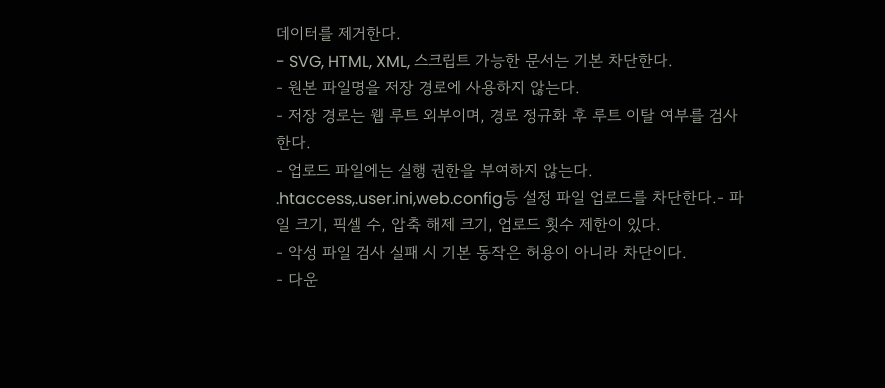데이터를 제거한다.
- SVG, HTML, XML, 스크립트 가능한 문서는 기본 차단한다.
- 원본 파일명을 저장 경로에 사용하지 않는다.
- 저장 경로는 웹 루트 외부이며, 경로 정규화 후 루트 이탈 여부를 검사한다.
- 업로드 파일에는 실행 권한을 부여하지 않는다.
.htaccess,.user.ini,web.config등 설정 파일 업로드를 차단한다.- 파일 크기, 픽셀 수, 압축 해제 크기, 업로드 횟수 제한이 있다.
- 악성 파일 검사 실패 시 기본 동작은 허용이 아니라 차단이다.
- 다운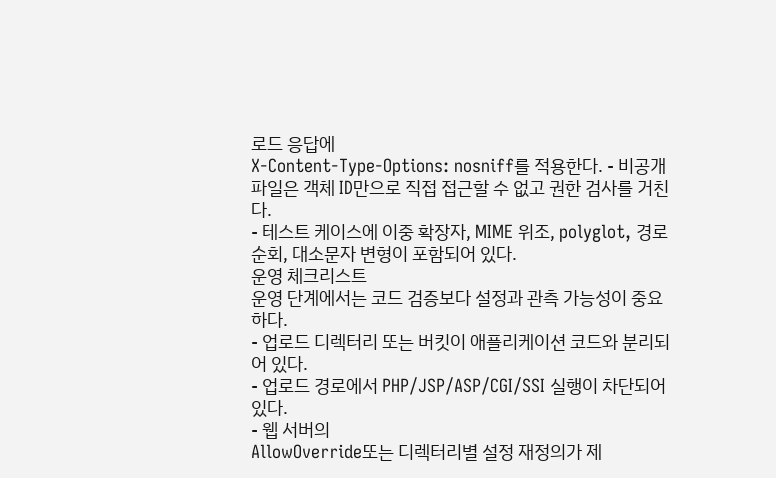로드 응답에
X-Content-Type-Options: nosniff를 적용한다. - 비공개 파일은 객체 ID만으로 직접 접근할 수 없고 권한 검사를 거친다.
- 테스트 케이스에 이중 확장자, MIME 위조, polyglot, 경로 순회, 대소문자 변형이 포함되어 있다.
운영 체크리스트
운영 단계에서는 코드 검증보다 설정과 관측 가능성이 중요하다.
- 업로드 디렉터리 또는 버킷이 애플리케이션 코드와 분리되어 있다.
- 업로드 경로에서 PHP/JSP/ASP/CGI/SSI 실행이 차단되어 있다.
- 웹 서버의
AllowOverride또는 디렉터리별 설정 재정의가 제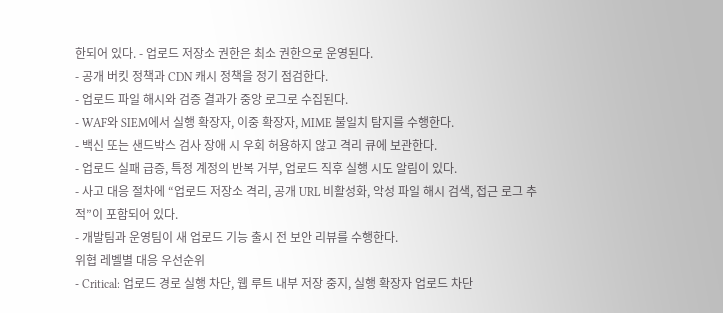한되어 있다. - 업로드 저장소 권한은 최소 권한으로 운영된다.
- 공개 버킷 정책과 CDN 캐시 정책을 정기 점검한다.
- 업로드 파일 해시와 검증 결과가 중앙 로그로 수집된다.
- WAF와 SIEM에서 실행 확장자, 이중 확장자, MIME 불일치 탐지를 수행한다.
- 백신 또는 샌드박스 검사 장애 시 우회 허용하지 않고 격리 큐에 보관한다.
- 업로드 실패 급증, 특정 계정의 반복 거부, 업로드 직후 실행 시도 알림이 있다.
- 사고 대응 절차에 “업로드 저장소 격리, 공개 URL 비활성화, 악성 파일 해시 검색, 접근 로그 추적”이 포함되어 있다.
- 개발팀과 운영팀이 새 업로드 기능 출시 전 보안 리뷰를 수행한다.
위협 레벨별 대응 우선순위
- Critical: 업로드 경로 실행 차단, 웹 루트 내부 저장 중지, 실행 확장자 업로드 차단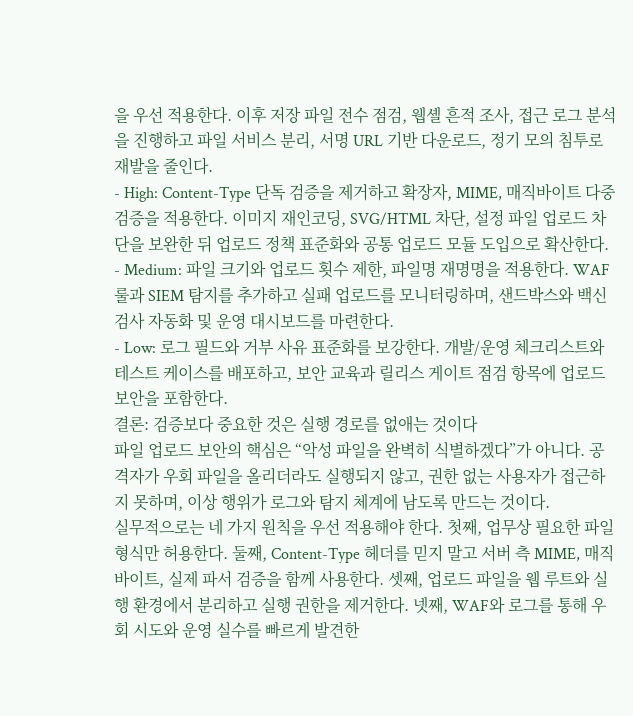을 우선 적용한다. 이후 저장 파일 전수 점검, 웹셸 흔적 조사, 접근 로그 분석을 진행하고 파일 서비스 분리, 서명 URL 기반 다운로드, 정기 모의 침투로 재발을 줄인다.
- High: Content-Type 단독 검증을 제거하고 확장자, MIME, 매직바이트 다중 검증을 적용한다. 이미지 재인코딩, SVG/HTML 차단, 설정 파일 업로드 차단을 보완한 뒤 업로드 정책 표준화와 공통 업로드 모듈 도입으로 확산한다.
- Medium: 파일 크기와 업로드 횟수 제한, 파일명 재명명을 적용한다. WAF 룰과 SIEM 탐지를 추가하고 실패 업로드를 모니터링하며, 샌드박스와 백신 검사 자동화 및 운영 대시보드를 마련한다.
- Low: 로그 필드와 거부 사유 표준화를 보강한다. 개발/운영 체크리스트와 테스트 케이스를 배포하고, 보안 교육과 릴리스 게이트 점검 항목에 업로드 보안을 포함한다.
결론: 검증보다 중요한 것은 실행 경로를 없애는 것이다
파일 업로드 보안의 핵심은 “악성 파일을 완벽히 식별하겠다”가 아니다. 공격자가 우회 파일을 올리더라도 실행되지 않고, 권한 없는 사용자가 접근하지 못하며, 이상 행위가 로그와 탐지 체계에 남도록 만드는 것이다.
실무적으로는 네 가지 원칙을 우선 적용해야 한다. 첫째, 업무상 필요한 파일 형식만 허용한다. 둘째, Content-Type 헤더를 믿지 말고 서버 측 MIME, 매직바이트, 실제 파서 검증을 함께 사용한다. 셋째, 업로드 파일을 웹 루트와 실행 환경에서 분리하고 실행 권한을 제거한다. 넷째, WAF와 로그를 통해 우회 시도와 운영 실수를 빠르게 발견한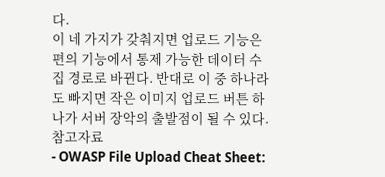다.
이 네 가지가 갖춰지면 업로드 기능은 편의 기능에서 통제 가능한 데이터 수집 경로로 바뀐다. 반대로 이 중 하나라도 빠지면 작은 이미지 업로드 버튼 하나가 서버 장악의 출발점이 될 수 있다.
참고자료
- OWASP File Upload Cheat Sheet: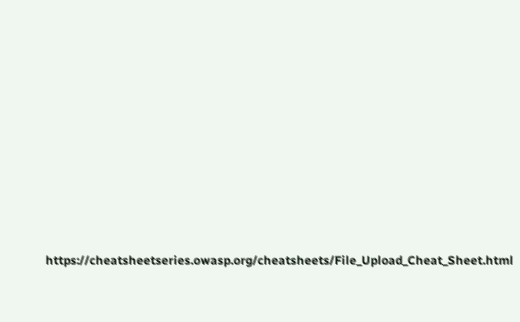https://cheatsheetseries.owasp.org/cheatsheets/File_Upload_Cheat_Sheet.html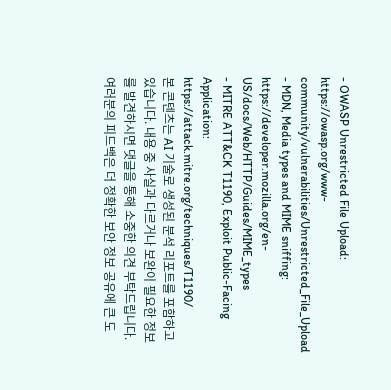- OWASP Unrestricted File Upload: https://owasp.org/www-community/vulnerabilities/Unrestricted_File_Upload
- MDN, Media types and MIME sniffing: https://developer.mozilla.org/en-US/docs/Web/HTTP/Guides/MIME_types
- MITRE ATT&CK T1190, Exploit Public-Facing Application: https://attack.mitre.org/techniques/T1190/
본 콘텐츠는 AI 기술로 생성된 분석 리포트를 포함하고 있습니다. 내용 중 사실과 다르거나 보완이 필요한 정보를 발견하시면 댓글을 통해 소중한 의견 부탁드립니다. 여러분의 피드백은 더 정확한 보안 정보 공유에 큰 도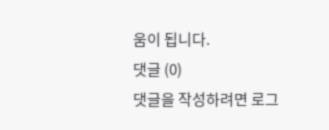움이 됩니다.
댓글 (0)
댓글을 작성하려면 로그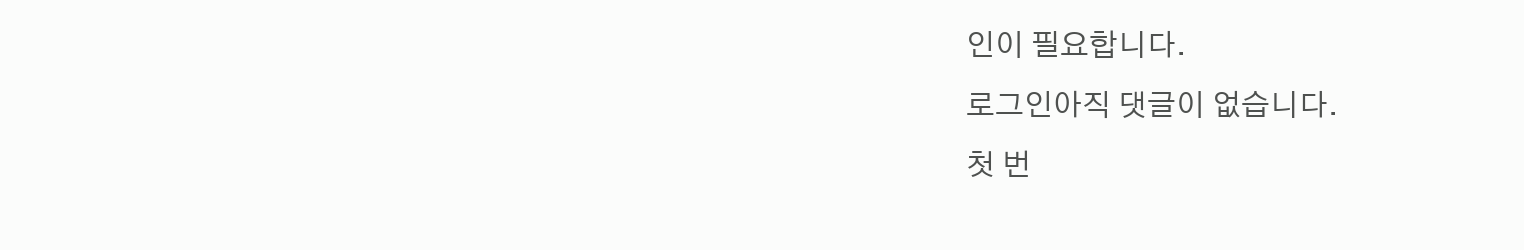인이 필요합니다.
로그인아직 댓글이 없습니다.
첫 번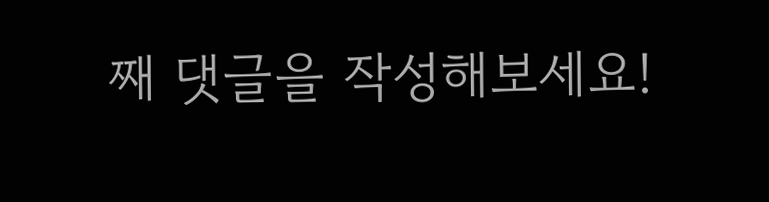째 댓글을 작성해보세요!